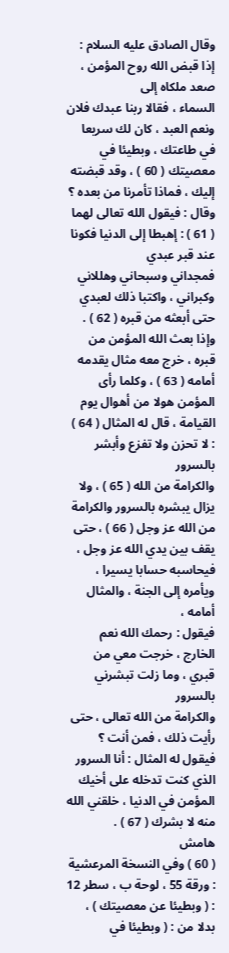وقال الصادق عليه السلام : إذا قبض الله روح المؤمن ، صعد ملكاه إلى
السماء ، فقالا ربنا عبدك فلان ونعم العبد ، كان لك سريعا في طاعتك ، وبطيئا في
معصيتك ( 60 ) ، وقد قبضته إليك ، فماذا تأمرنا من بعده ؟
وقال : فيقول الله تعالى لهما ( 61 ) : إهبطا إلى الدنيا فكونا عند قبر عبدي
فمجداني وسبحاني وهللاني وكبراني ، واكتبا ذلك لعبدي حتى أبعثه من قبره ( 62 ) .
وإذا بعث الله المؤمن من قبره ، خرج معه مثال يقدمه أمامه ( 63 ) ، وكلما رأى
المؤمن هولا من أهوال يوم القيامة ، قال له المثال ( 64 ) : لا تحزن ولا تفزع وأبشر بالسرور
والكرامة من الله ( 65 ) ، ولا يزال يبشره بالسرور والكرامة من الله عز وجل ( 66 ) ، حتى
يقف بين يدي الله عز وجل ، فيحاسبه حسابا يسيرا ، ويأمره إلى الجنة ، والمثال أمامه ،
فيقول : رحمك الله نعم الخارج ، خرجت معي من قبري ، وما زلت تبشرني بالسرور
والكرامة من الله تعالى ، حتى رأيت ذلك ، فمن أنت ؟ فيقول له المثال : أنا السرور
الذي كنت تدخله على أخيك المؤمن في الدنيا ، خلقني الله منه لا بشرك ( 67 ) .
هامش
( 60 ) وفي النسخة المرعشية : ورقة 55 ، لوحة ب ، سطر 12 : ( وبطيئا عن معصيتك ) ، بدلا من : ( وبطيئا في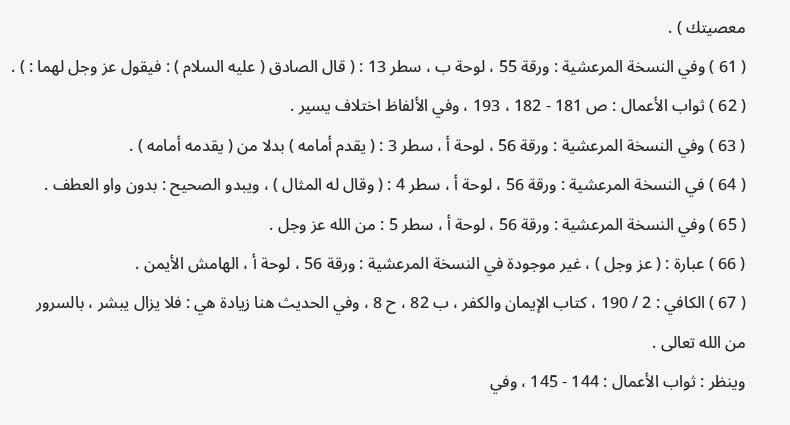معصيتك ) .
( 61 ) وفي النسخة المرعشية : ورقة 55 ، لوحة ب ، سطر 13 : ( قال الصادق ( عليه السلام ) : فيقول عز وجل لهما : ) .
( 62 ) ثواب الأعمال : ص 181 - 182 ، 193 ، وفي الألفاظ اختلاف يسير .
( 63 ) وفي النسخة المرعشية : ورقة 56 ، لوحة أ ، سطر 3 : ( يقدم أمامه ) بدلا من ( يقدمه أمامه ) .
( 64 ) في النسخة المرعشية : ورقة 56 ، لوحة أ ، سطر 4 : ( وقال له المثال ) ، ويبدو الصحيح : بدون واو العطف .
( 65 ) وفي النسخة المرعشية : ورقة 56 ، لوحة أ ، سطر 5 : من الله عز وجل .
( 66 ) عبارة : ( عز وجل ) ، غير موجودة في النسخة المرعشية : ورقة 56 ، لوحة أ ، الهامش الأيمن .
( 67 ) الكافي : 2 / 190 ، كتاب الإيمان والكفر ، ب 82 ، ح 8 ، وفي الحديث هنا زيادة هي : فلا يزال يبشر ، بالسرور
من الله تعالى .
وينظر : ثواب الأعمال : 144 - 145 ، وفي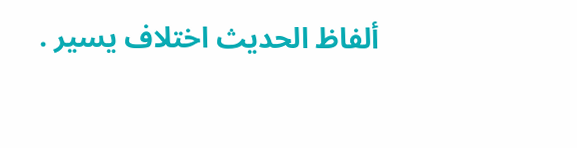ألفاظ الحديث اختلاف يسير .